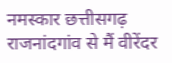नमस्कार छत्तीसगढ़ राजनांदगांव से मैं वीरेंदर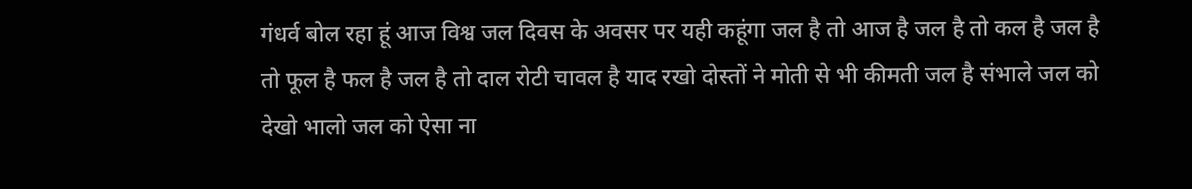गंधर्व बोल रहा हूं आज विश्व जल दिवस के अवसर पर यही कहूंगा जल है तो आज है जल है तो कल है जल है तो फूल है फल है जल है तो दाल रोटी चावल है याद रखो दोस्तों ने मोती से भी कीमती जल है संभाले जल को देखो भालो जल को ऐसा ना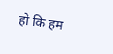हो कि हम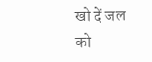खो दें जल को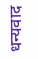धन्यवाद